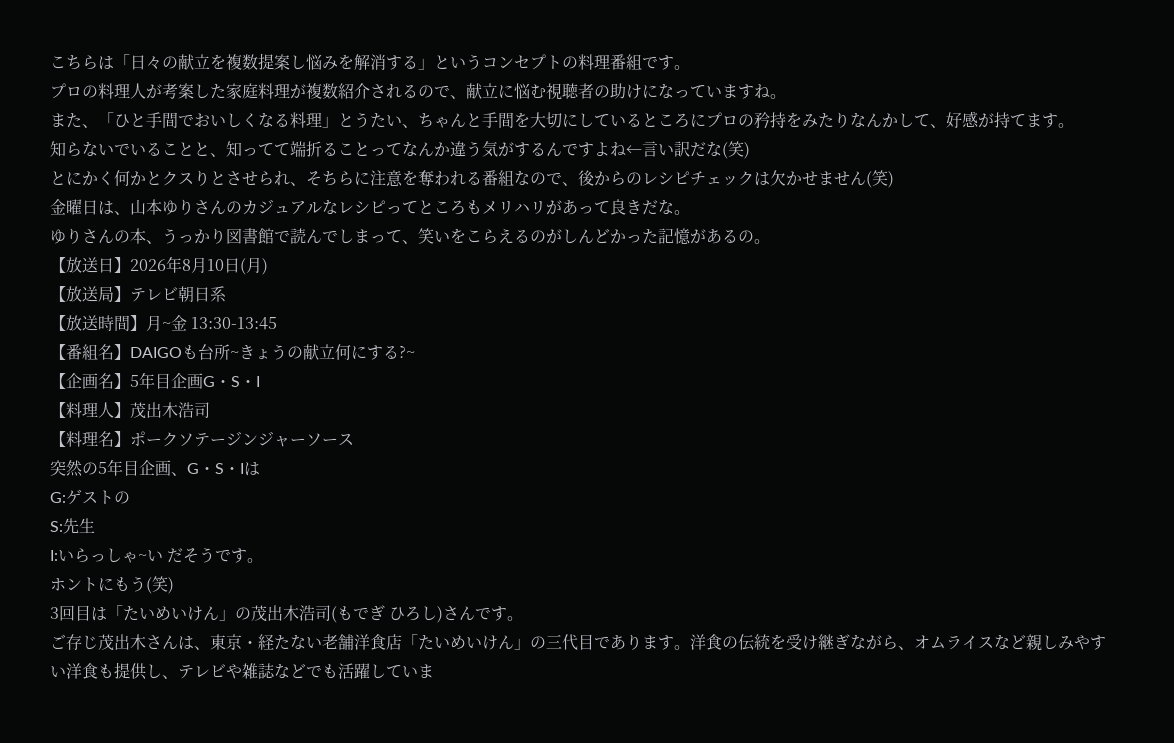こちらは「日々の献立を複数提案し悩みを解消する」というコンセプトの料理番組です。
プロの料理人が考案した家庭料理が複数紹介されるので、献立に悩む視聴者の助けになっていますね。
また、「ひと手間でおいしくなる料理」とうたい、ちゃんと手間を大切にしているところにプロの矜持をみたりなんかして、好感が持てます。
知らないでいることと、知ってて端折ることってなんか違う気がするんですよね←言い訳だな(笑)
とにかく何かとクスりとさせられ、そちらに注意を奪われる番組なので、後からのレシピチェックは欠かせません(笑)
金曜日は、山本ゆりさんのカジュアルなレシピってところもメリハリがあって良きだな。
ゆりさんの本、うっかり図書館で読んでしまって、笑いをこらえるのがしんどかった記憶があるの。
【放送日】2026年8月10日(月)
【放送局】テレビ朝日系
【放送時間】月~金 13:30-13:45
【番組名】DAIGOも台所~きょうの献立何にする?~
【企画名】5年目企画G・S・I
【料理人】茂出木浩司
【料理名】ポークソテージンジャーソース
突然の5年目企画、G・S・Iは
G:ゲストの
S:先生
I:いらっしゃ~い だそうです。
ホントにもう(笑)
3回目は「たいめいけん」の茂出木浩司(もでぎ ひろし)さんです。
ご存じ茂出木さんは、東京・経たない老舗洋食店「たいめいけん」の三代目であります。洋食の伝統を受け継ぎながら、オムライスなど親しみやすい洋食も提供し、テレビや雑誌などでも活躍していま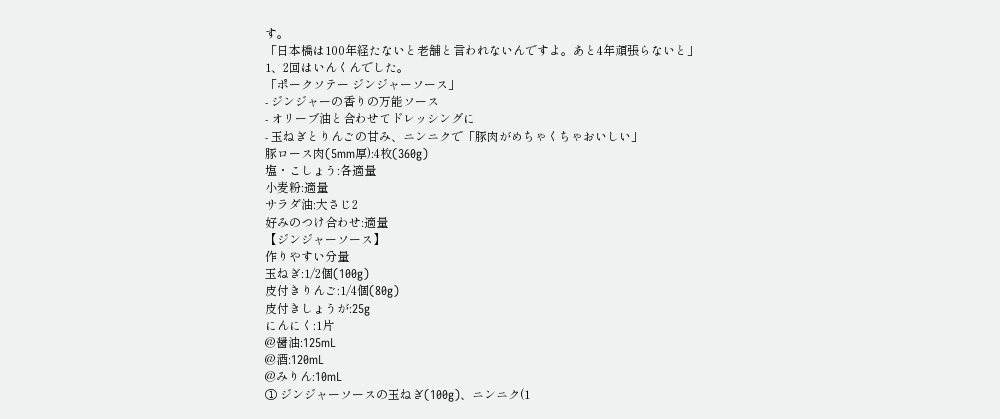す。
「日本橋は100年経たないと老舗と言われないんですよ。あと4年頑張らないと」
1、2回はいんくんでした。
「ポークソテー ジンジャーソース」
- ジンジャーの香りの万能ソース
- オリーブ油と合わせてドレッシングに
- 玉ねぎとりんごの甘み、ニンニクで「豚肉がめちゃくちゃおいしい」
豚ロース肉(5mm厚):4枚(360g)
塩・こしょう:各適量
小麦粉:適量
サラダ油:大さじ2
好みのつけ合わせ:適量
【ジンジャーソース】
作りやすい分量
玉ねぎ:1/2個(100g)
皮付きりんご:1/4個(80g)
皮付きしょうが:25g
にんにく:1片
@醤油:125mL
@酒:120mL
@みりん:10mL
① ジンジャーソースの玉ねぎ(100g)、ニンニク(1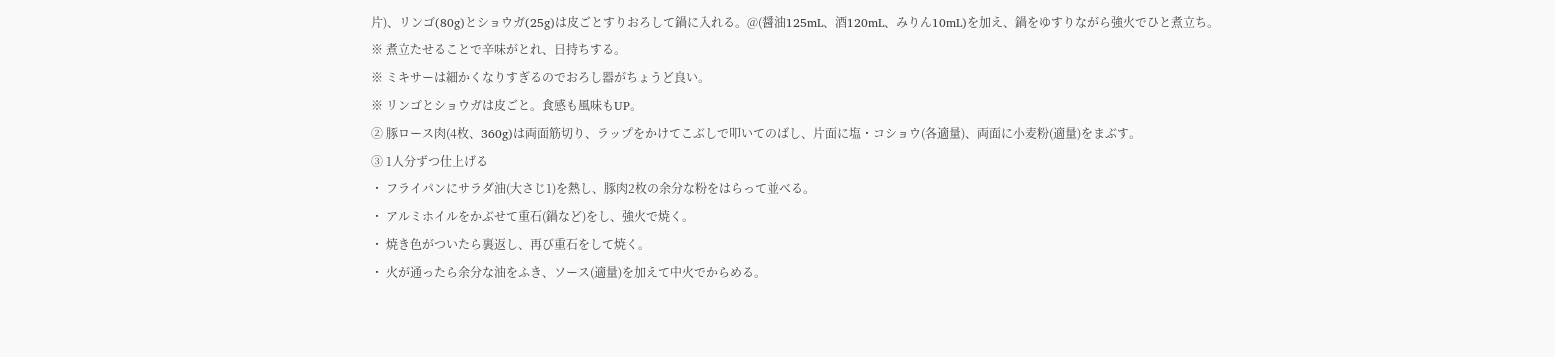片)、リンゴ(80g)とショウガ(25g)は皮ごとすりおろして鍋に入れる。@(醤油125mL、酒120mL、みりん10mL)を加え、鍋をゆすりながら強火でひと煮立ち。
※ 煮立たせることで辛味がとれ、日持ちする。
※ ミキサーは細かくなりすぎるのでおろし器がちょうど良い。
※ リンゴとショウガは皮ごと。食感も風味もUP。
② 豚ロース肉(4枚、360g)は両面筋切り、ラップをかけてこぶしで叩いてのばし、片面に塩・コショウ(各適量)、両面に小麦粉(適量)をまぶす。
③ 1人分ずつ仕上げる
・ フライパンにサラダ油(大さじ1)を熱し、豚肉2枚の余分な粉をはらって並べる。
・ アルミホイルをかぶせて重石(鍋など)をし、強火で焼く。
・ 焼き色がついたら裏返し、再び重石をして焼く。
・ 火が通ったら余分な油をふき、ソース(適量)を加えて中火でからめる。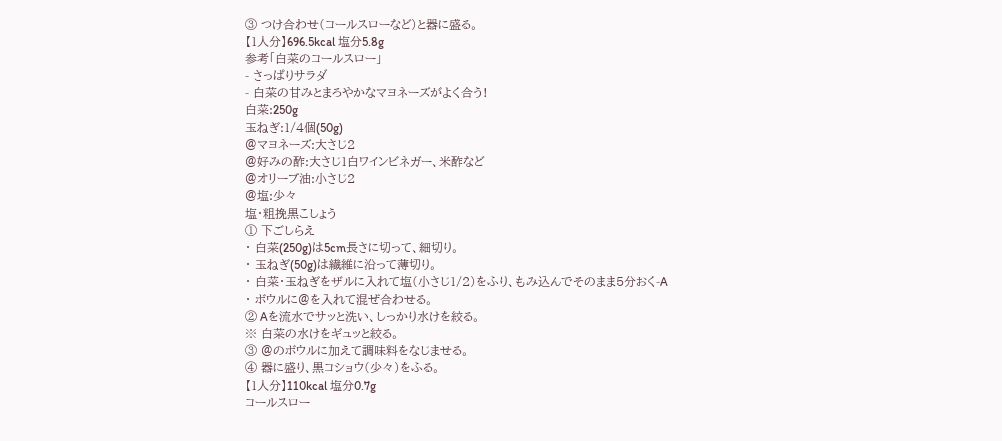③ つけ合わせ(コールスローなど)と器に盛る。
【1人分】696.5kcal 塩分5.8g
参考「白菜のコールスロー」
- さっぱりサラダ
- 白菜の甘みとまろやかなマヨネーズがよく合う!
白菜:250g
玉ねぎ:1/4個(50g)
@マヨネーズ:大さじ2
@好みの酢:大さじ1白ワインビネガー、米酢など
@オリーブ油:小さじ2
@塩:少々
塩・粗挽黒こしょう
① 下ごしらえ
・ 白菜(250g)は5cm長さに切って、細切り。
・ 玉ねぎ(50g)は繊維に沿って薄切り。
・ 白菜・玉ねぎをザルに入れて塩(小さじ1/2)をふり、もみ込んでそのまま5分おく-A
・ ボウルに@を入れて混ぜ合わせる。
② Aを流水でサッと洗い、しっかり水けを絞る。
※ 白菜の水けをギュッと絞る。
③ @のボウルに加えて調味料をなじませる。
④ 器に盛り、黒コショウ(少々)をふる。
【1人分】110kcal 塩分0.7g
コールスロー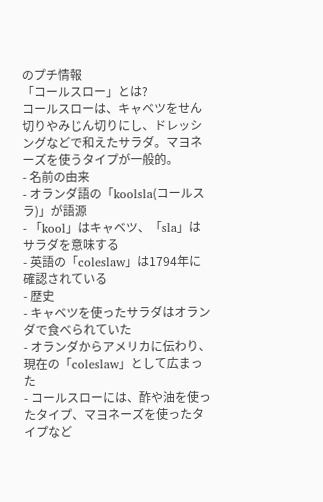のプチ情報
「コールスロー」とは?
コールスローは、キャベツをせん切りやみじん切りにし、ドレッシングなどで和えたサラダ。マヨネーズを使うタイプが一般的。
- 名前の由来
- オランダ語の「koolsla(コールスラ)」が語源
- 「kool」はキャベツ、「sla」はサラダを意味する
- 英語の「coleslaw」は1794年に確認されている
- 歴史
- キャベツを使ったサラダはオランダで食べられていた
- オランダからアメリカに伝わり、現在の「coleslaw」として広まった
- コールスローには、酢や油を使ったタイプ、マヨネーズを使ったタイプなど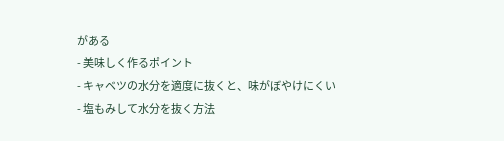がある
- 美味しく作るポイント
- キャベツの水分を適度に抜くと、味がぼやけにくい
- 塩もみして水分を抜く方法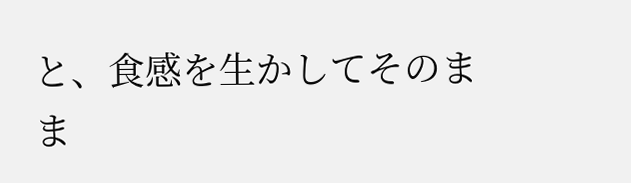と、食感を生かしてそのまま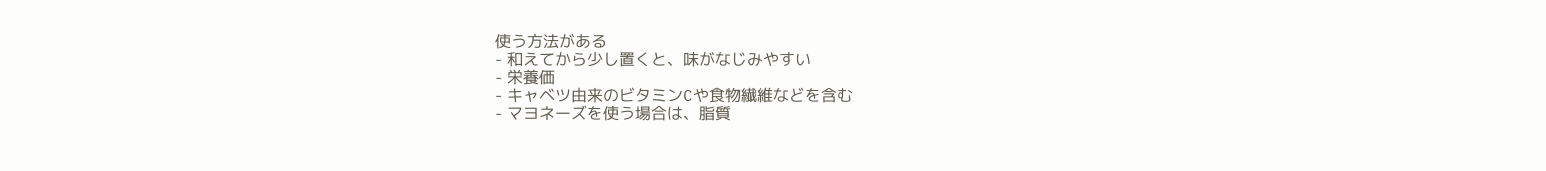使う方法がある
- 和えてから少し置くと、味がなじみやすい
- 栄養価
- キャベツ由来のビタミンCや食物繊維などを含む
- マヨネーズを使う場合は、脂質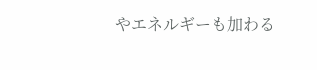やエネルギーも加わる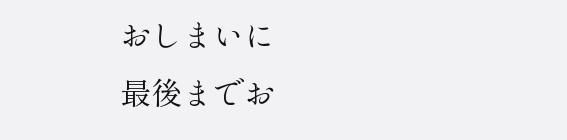おしまいに
最後までお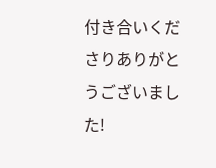付き合いくださりありがとうございました!